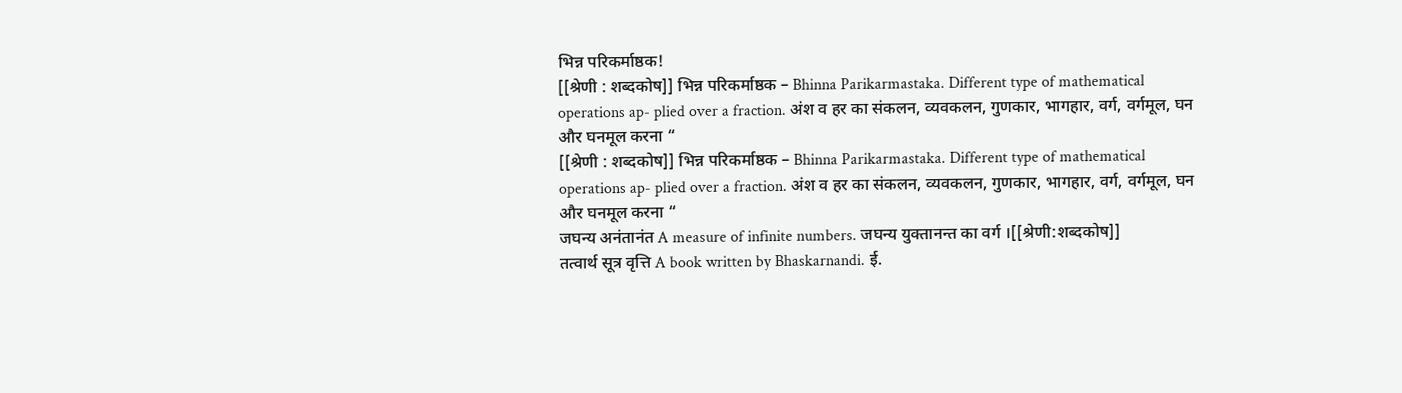भिन्न परिकर्माष्ठक!
[[श्रेणी : शब्दकोष]] भिन्न परिकर्माष्ठक – Bhinna Parikarmastaka. Different type of mathematical operations ap- plied over a fraction. अंश व हर का संकलन, व्यवकलन, गुणकार, भागहार, वर्ग, वर्गमूल, घन और घनमूल करना “
[[श्रेणी : शब्दकोष]] भिन्न परिकर्माष्ठक – Bhinna Parikarmastaka. Different type of mathematical operations ap- plied over a fraction. अंश व हर का संकलन, व्यवकलन, गुणकार, भागहार, वर्ग, वर्गमूल, घन और घनमूल करना “
जघन्य अनंतानंत A measure of infinite numbers. जघन्य युक्तानन्त का वर्ग ।[[श्रेणी:शब्दकोष]]
तत्वार्थ सूत्र वृत्ति A book written by Bhaskarnandi. ई.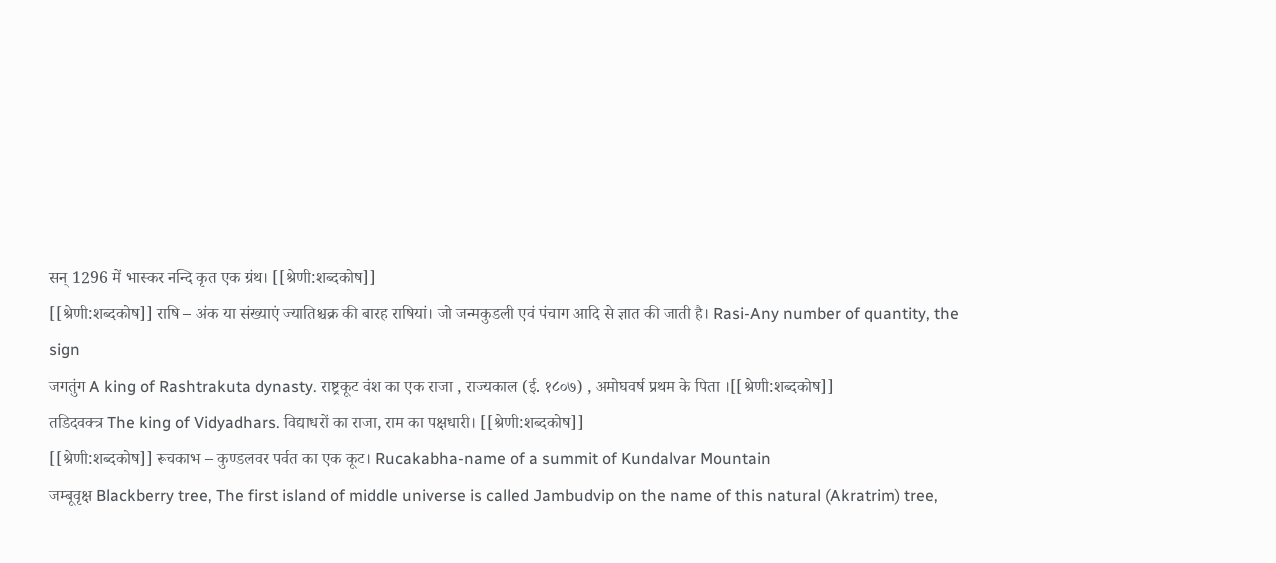सन् 1296 में भास्कर नन्दि कृत एक ग्रंथ। [[श्रेणी:शब्दकोष]]
[[श्रेणी:शब्दकोष]] राषि – अंक या संख्याएं ज्यातिश्चक्र की बारह राषियां। जो जन्मकुडली एवं पंचाग आदि से ज्ञात की जाती है। Rasi-Any number of quantity, the sign
जगतुंग A king of Rashtrakuta dynasty. राष्ट्रकूट वंश का एक राजा , राज्यकाल (ई. १८०७) , अमोघवर्ष प्रथम के पिता ।[[श्रेणी:शब्दकोष]]
तडिदवक्त्र The king of Vidyadhars. विद्याधरों का राजा, राम का पक्षधारी। [[श्रेणी:शब्दकोष]]
[[श्रेणी:शब्दकोष]] रूचकाभ – कुण्डलवर पर्वत का एक कूट। Rucakabha-name of a summit of Kundalvar Mountain
जम्बूवृक्ष Blackberry tree, The first island of middle universe is called Jambudvip on the name of this natural (Akratrim) tree,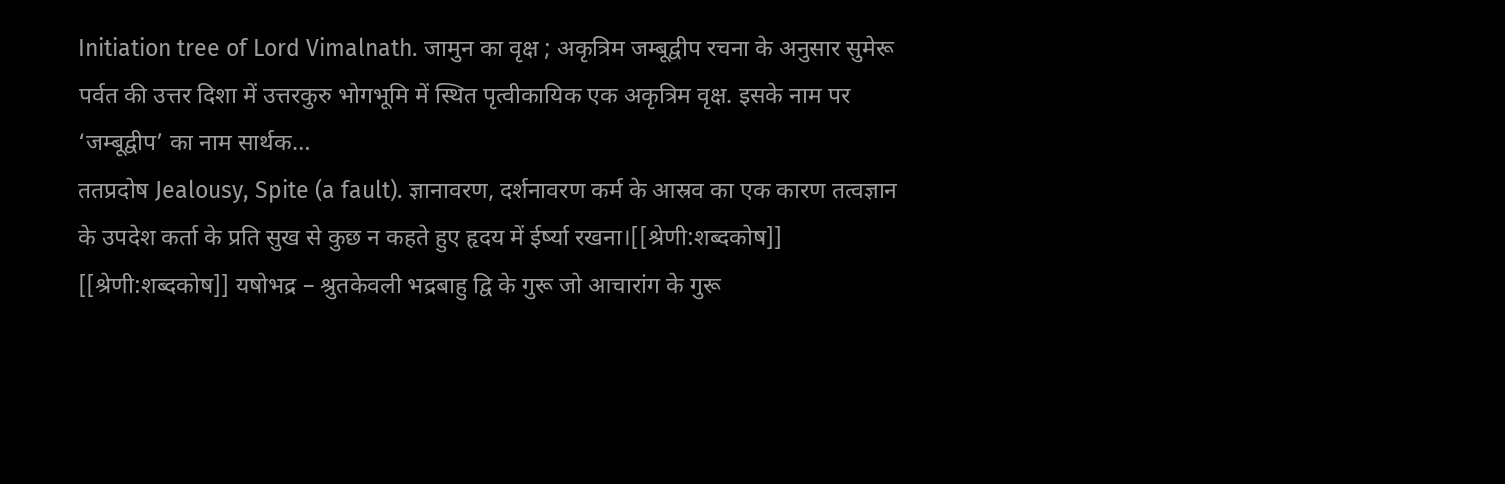Initiation tree of Lord Vimalnath. जामुन का वृक्ष ; अकृत्रिम जम्बूद्वीप रचना के अनुसार सुमेरू पर्वत की उत्तर दिशा में उत्तरकुरु भोगभूमि में स्थित पृत्वीकायिक एक अकृत्रिम वृक्ष. इसके नाम पर ‘जम्बूद्वीप’ का नाम सार्थक…
ततप्रदोष Jealousy, Spite (a fault). ज्ञानावरण, दर्शनावरण कर्म के आस्रव का एक कारण तत्वज्ञान के उपदेश कर्ता के प्रति सुख से कुछ न कहते हुए हृदय में ईर्ष्या रखना।[[श्रेणी:शब्दकोष]]
[[श्रेणी:शब्दकोष]] यषोभद्र – श्रुतकेवली भद्रबाहु द्वि के गुरू जो आचारांग के गुरू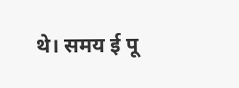थे। समय ई पू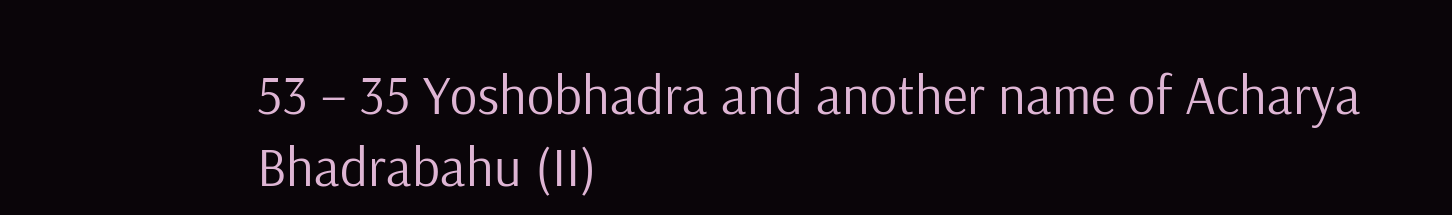53 – 35 Yoshobhadra and another name of Acharya Bhadrabahu (II)